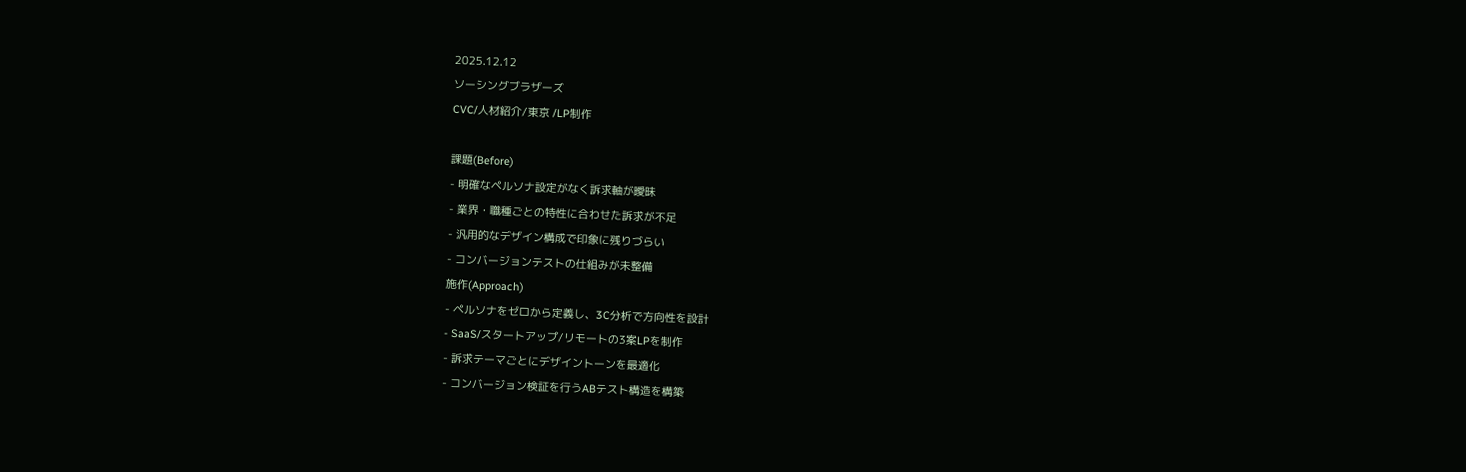2025.12.12
ソーシングブラザーズ
CVC/人材紹介/東京 /LP制作

課題(Before)
- 明確なペルソナ設定がなく訴求軸が曖昧
- 業界・職種ごとの特性に合わせた訴求が不足
- 汎用的なデザイン構成で印象に残りづらい
- コンバージョンテストの仕組みが未整備
施作(Approach)
- ペルソナをゼロから定義し、3C分析で方向性を設計
- SaaS/スタートアップ/リモートの3案LPを制作
- 訴求テーマごとにデザイントーンを最適化
- コンバージョン検証を行うABテスト構造を構築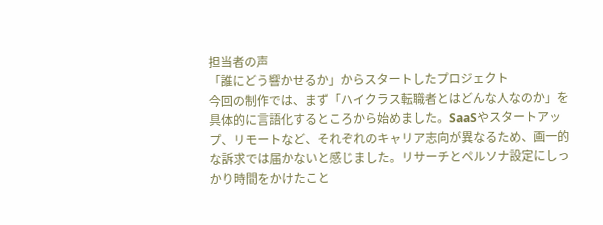担当者の声
「誰にどう響かせるか」からスタートしたプロジェクト
今回の制作では、まず「ハイクラス転職者とはどんな人なのか」を具体的に言語化するところから始めました。SaaSやスタートアップ、リモートなど、それぞれのキャリア志向が異なるため、画一的な訴求では届かないと感じました。リサーチとペルソナ設定にしっかり時間をかけたこと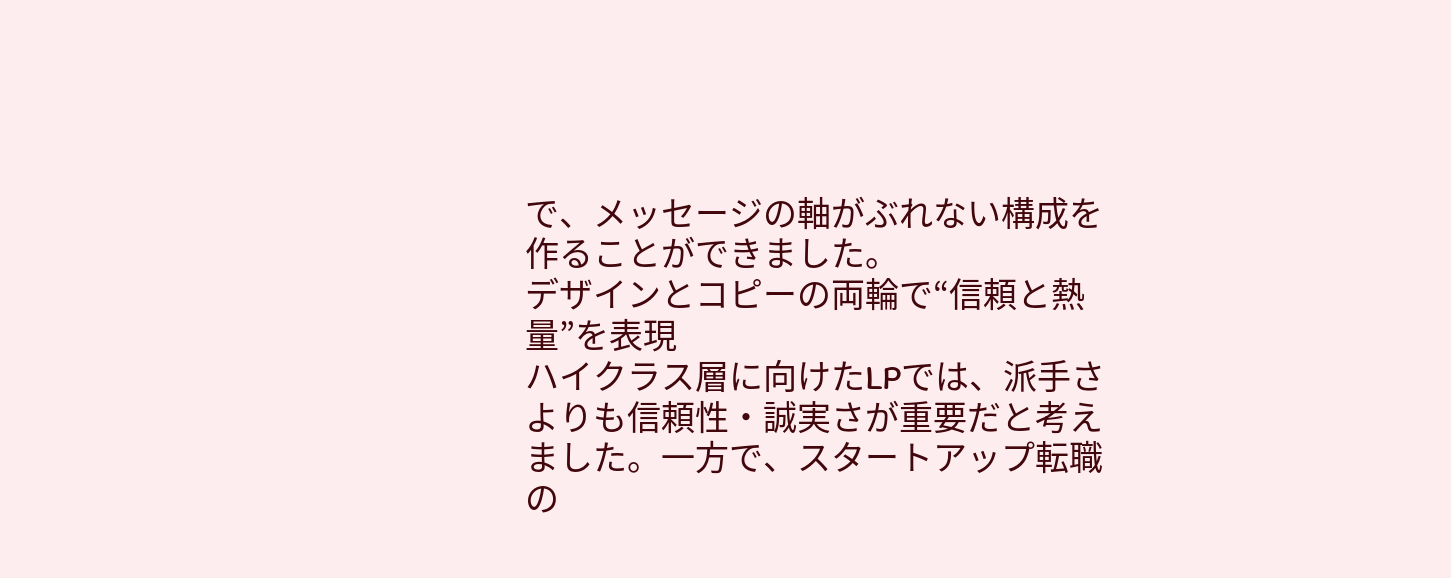で、メッセージの軸がぶれない構成を作ることができました。
デザインとコピーの両輪で“信頼と熱量”を表現
ハイクラス層に向けたLPでは、派手さよりも信頼性・誠実さが重要だと考えました。一方で、スタートアップ転職の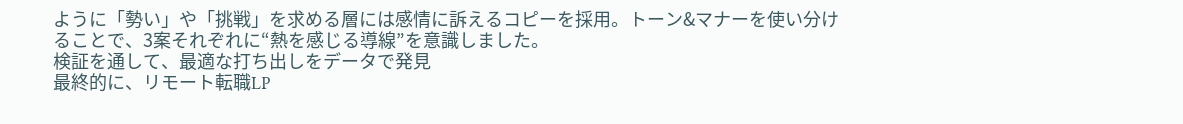ように「勢い」や「挑戦」を求める層には感情に訴えるコピーを採用。トーン&マナーを使い分けることで、3案それぞれに“熱を感じる導線”を意識しました。
検証を通して、最適な打ち出しをデータで発見
最終的に、リモート転職LP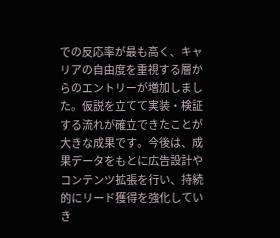での反応率が最も高く、キャリアの自由度を重視する層からのエントリーが増加しました。仮説を立てて実装・検証する流れが確立できたことが大きな成果です。今後は、成果データをもとに広告設計やコンテンツ拡張を行い、持続的にリード獲得を強化していき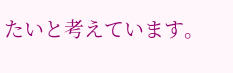たいと考えています。